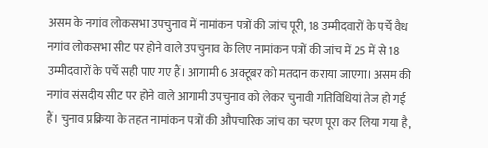असम के नगांव लोकसभा उपचुनाव में नामांकन पत्रों की जांच पूरी, 18 उम्मीदवारों के पर्चे वैध नगांव लोकसभा सीट पर होने वाले उपचुनाव के लिए नामांकन पत्रों की जांच में 25 में से 18 उम्मीदवारों के पर्चे सही पाए गए हैं। आगामी 6 अक्टूबर को मतदान कराया जाएगा। असम की नगांव संसदीय सीट पर होने वाले आगामी उपचुनाव को लेकर चुनावी गतिविधियां तेज हो गई हैं। चुनाव प्रक्रिया के तहत नामांकन पत्रों की औपचारिक जांच का चरण पूरा कर लिया गया है,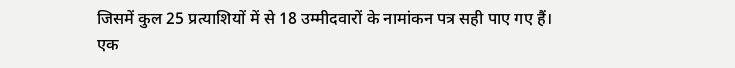जिसमें कुल 25 प्रत्याशियों में से 18 उम्मीदवारों के नामांकन पत्र सही पाए गए हैं। एक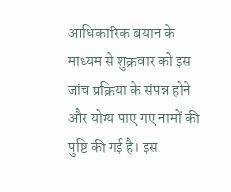आधिकारिक बयान के माध्यम से शुक्रवार को इस जांच प्रक्रिया के संपन्न होने और योग्य पाए गए नामों की पुष्टि की गई है। इस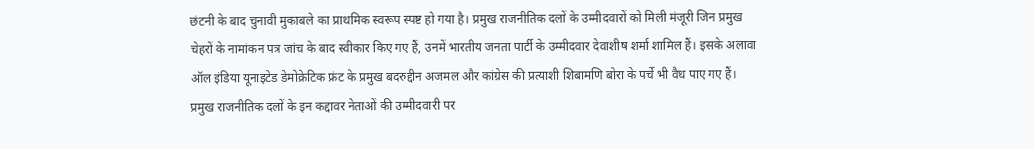छंटनी के बाद चुनावी मुकाबले का प्राथमिक स्वरूप स्पष्ट हो गया है। प्रमुख राजनीतिक दलों के उम्मीदवारों को मिली मंजूरी जिन प्रमुख चेहरों के नामांकन पत्र जांच के बाद स्वीकार किए गए हैं, उनमें भारतीय जनता पार्टी के उम्मीदवार देवाशीष शर्मा शामिल हैं। इसके अलावा ऑल इंडिया यूनाइटेड डेमोक्रेटिक फ्रंट के प्रमुख बदरुद्दीन अजमल और कांग्रेस की प्रत्याशी शिबामणि बोरा के पर्चे भी वैध पाए गए हैं। प्रमुख राजनीतिक दलों के इन कद्दावर नेताओं की उम्मीदवारी पर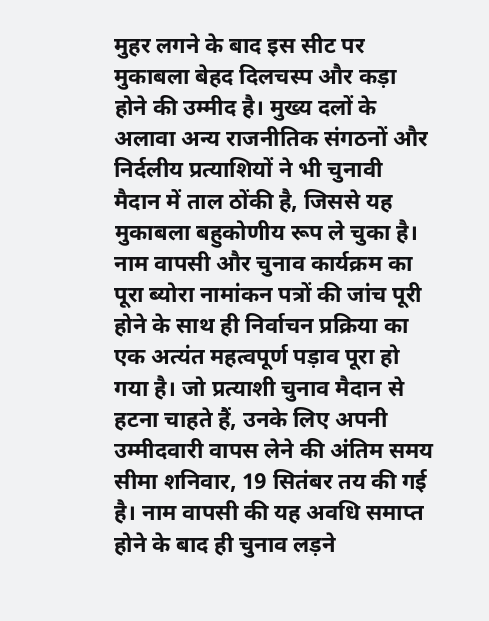मुहर लगने के बाद इस सीट पर मुकाबला बेहद दिलचस्प और कड़ा होने की उम्मीद है। मुख्य दलों के अलावा अन्य राजनीतिक संगठनों और निर्दलीय प्रत्याशियों ने भी चुनावी मैदान में ताल ठोंकी है, जिससे यह मुकाबला बहुकोणीय रूप ले चुका है। नाम वापसी और चुनाव कार्यक्रम का पूरा ब्योरा नामांकन पत्रों की जांच पूरी होने के साथ ही निर्वाचन प्रक्रिया का एक अत्यंत महत्वपूर्ण पड़ाव पूरा हो गया है। जो प्रत्याशी चुनाव मैदान से हटना चाहते हैं, उनके लिए अपनी उम्मीदवारी वापस लेने की अंतिम समय सीमा शनिवार, 19 सितंबर तय की गई है। नाम वापसी की यह अवधि समाप्त होने के बाद ही चुनाव लड़ने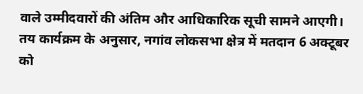वाले उम्मीदवारों की अंतिम और आधिकारिक सूची सामने आएगी। तय कार्यक्रम के अनुसार, नगांव लोकसभा क्षेत्र में मतदान 6 अक्टूबर को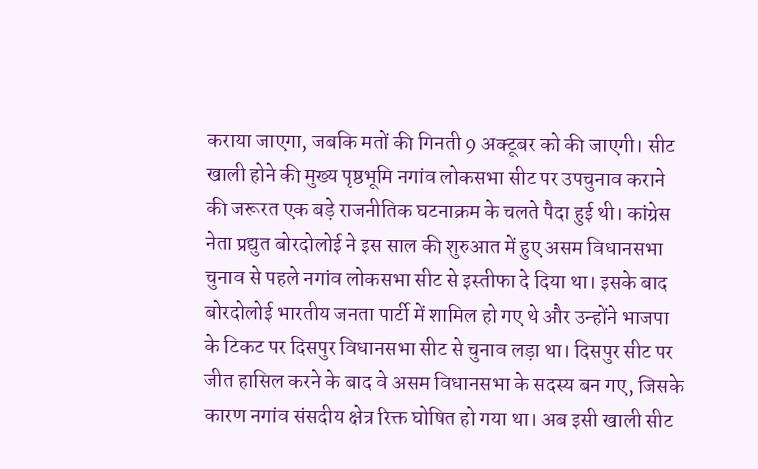कराया जाएगा, जबकि मतों की गिनती 9 अक्टूबर को की जाएगी। सीट खाली होने की मुख्य पृष्ठभूमि नगांव लोकसभा सीट पर उपचुनाव कराने की जरूरत एक बड़े राजनीतिक घटनाक्रम के चलते पैदा हुई थी। कांग्रेस नेता प्रद्युत बोरदोलोई ने इस साल की शुरुआत में हुए असम विधानसभा चुनाव से पहले नगांव लोकसभा सीट से इस्तीफा दे दिया था। इसके बाद बोरदोलोई भारतीय जनता पार्टी में शामिल हो गए थे और उन्होंने भाजपा के टिकट पर दिसपुर विधानसभा सीट से चुनाव लड़ा था। दिसपुर सीट पर जीत हासिल करने के बाद वे असम विधानसभा के सदस्य बन गए, जिसके कारण नगांव संसदीय क्षेत्र रिक्त घोषित हो गया था। अब इसी खाली सीट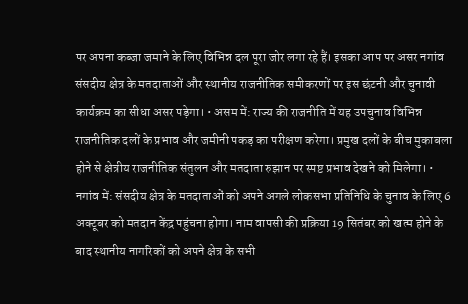पर अपना कब्जा जमाने के लिए विभिन्न दल पूरा जोर लगा रहे हैं। इसका आप पर असर नगांव संसदीय क्षेत्र के मतदाताओं और स्थानीय राजनीतिक समीकरणों पर इस छंटनी और चुनावी कार्यक्रम का सीधा असर पड़ेगा। • असम में: राज्य की राजनीति में यह उपचुनाव विभिन्न राजनीतिक दलों के प्रभाव और जमीनी पकड़ का परीक्षण करेगा। प्रमुख दलों के बीच मुकाबला होने से क्षेत्रीय राजनीतिक संतुलन और मतदाता रुझान पर स्पष्ट प्रभाव देखने को मिलेगा। • नगांव में: संसदीय क्षेत्र के मतदाताओं को अपने अगले लोकसभा प्रतिनिधि के चुनाव के लिए 6 अक्टूबर को मतदान केंद्र पहुंचना होगा। नाम वापसी की प्रक्रिया 19 सितंबर को खत्म होने के बाद स्थानीय नागरिकों को अपने क्षेत्र के सभी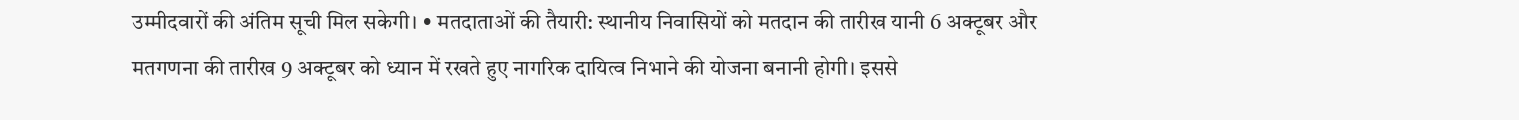उम्मीदवारों की अंतिम सूची मिल सकेगी। • मतदाताओं की तैयारी: स्थानीय निवासियों को मतदान की तारीख यानी 6 अक्टूबर और मतगणना की तारीख 9 अक्टूबर को ध्यान में रखते हुए नागरिक दायित्व निभाने की योजना बनानी होगी। इससे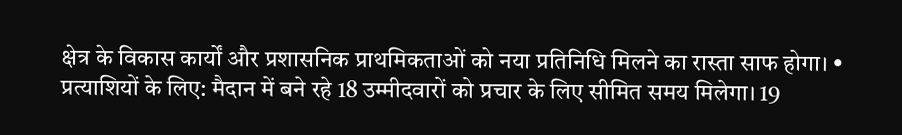क्षेत्र के विकास कार्यों और प्रशासनिक प्राथमिकताओं को नया प्रतिनिधि मिलने का रास्ता साफ होगा। • प्रत्याशियों के लिए: मैदान में बने रहे 18 उम्मीदवारों को प्रचार के लिए सीमित समय मिलेगा। 19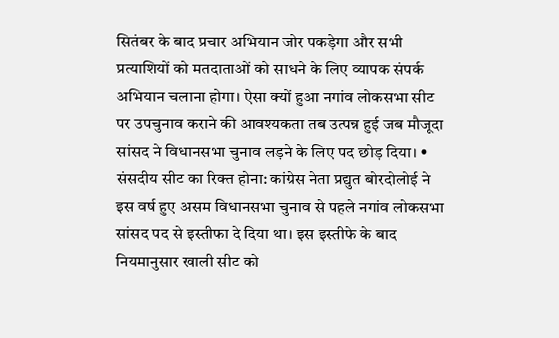सितंबर के बाद प्रचार अभियान जोर पकड़ेगा और सभी प्रत्याशियों को मतदाताओं को साधने के लिए व्यापक संपर्क अभियान चलाना होगा। ऐसा क्यों हुआ नगांव लोकसभा सीट पर उपचुनाव कराने की आवश्यकता तब उत्पन्न हुई जब मौजूदा सांसद ने विधानसभा चुनाव लड़ने के लिए पद छोड़ दिया। • संसदीय सीट का रिक्त होना: कांग्रेस नेता प्रद्युत बोरदोलोई ने इस वर्ष हुए असम विधानसभा चुनाव से पहले नगांव लोकसभा सांसद पद से इस्तीफा दे दिया था। इस इस्तीफे के बाद नियमानुसार खाली सीट को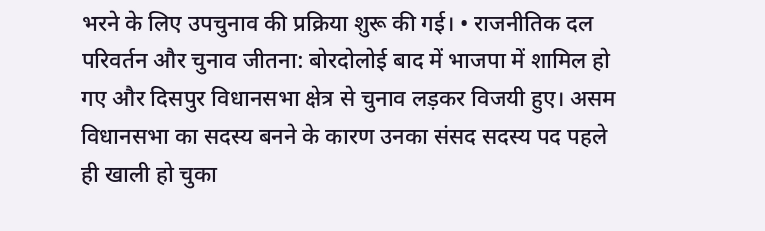भरने के लिए उपचुनाव की प्रक्रिया शुरू की गई। • राजनीतिक दल परिवर्तन और चुनाव जीतना: बोरदोलोई बाद में भाजपा में शामिल हो गए और दिसपुर विधानसभा क्षेत्र से चुनाव लड़कर विजयी हुए। असम विधानसभा का सदस्य बनने के कारण उनका संसद सदस्य पद पहले ही खाली हो चुका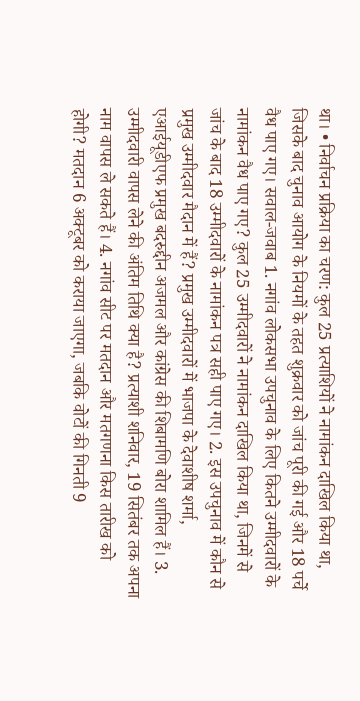था। • निर्वाचन प्रक्रिया का चरण: कुल 25 प्रत्याशियों ने नामांकन दाखिल किया था, जिसके बाद चुनाव आयोग के नियमों के तहत शुक्रवार को जांच पूरी की गई और 18 पर्चे वैध पाए गए। सवाल-जवाब 1. नगांव लोकसभा उपचुनाव के लिए कितने उम्मीदवारों के नामांकन वैध पाए गए? कुल 25 उम्मीदवारों ने नामांकन दाखिल किया था, जिनमें से जांच के बाद 18 उम्मीदवारों के नामांकन पत्र सही पाए गए। 2. इस उपचुनाव में कौन से प्रमुख उम्मीदवार मैदान में हैं? प्रमुख उम्मीदवारों में भाजपा के देवाशीष शर्मा, एआईयूडीएफ प्रमुख बदरुद्दीन अजमल और कांग्रेस की शिबामणि बोरा शामिल हैं। 3. उम्मीदवारी वापस लेने की अंतिम तिथि क्या है? प्रत्याशी शनिवार, 19 सितंबर तक अपना नाम वापस ले सकते हैं। 4. नगांव सीट पर मतदान और मतगणना किस तारीख को होगी? मतदान 6 अक्टूबर को कराया जाएगा, जबकि वोटों की गिनती 9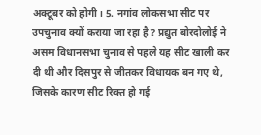अक्टूबर को होगी। 5. नगांव लोकसभा सीट पर उपचुनाव क्यों कराया जा रहा है? प्रद्युत बोरदोलोई ने असम विधानसभा चुनाव से पहले यह सीट खाली कर दी थी और दिसपुर से जीतकर विधायक बन गए थे, जिसके कारण सीट रिक्त हो गई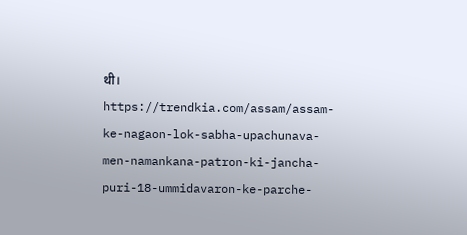थी। https://trendkia.com/assam/assam-ke-nagaon-lok-sabha-upachunava-men-namankana-patron-ki-jancha-puri-18-ummidavaron-ke-parche-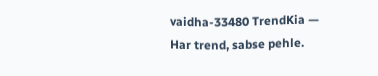vaidha-33480 TrendKia — Har trend, sabse pehle.